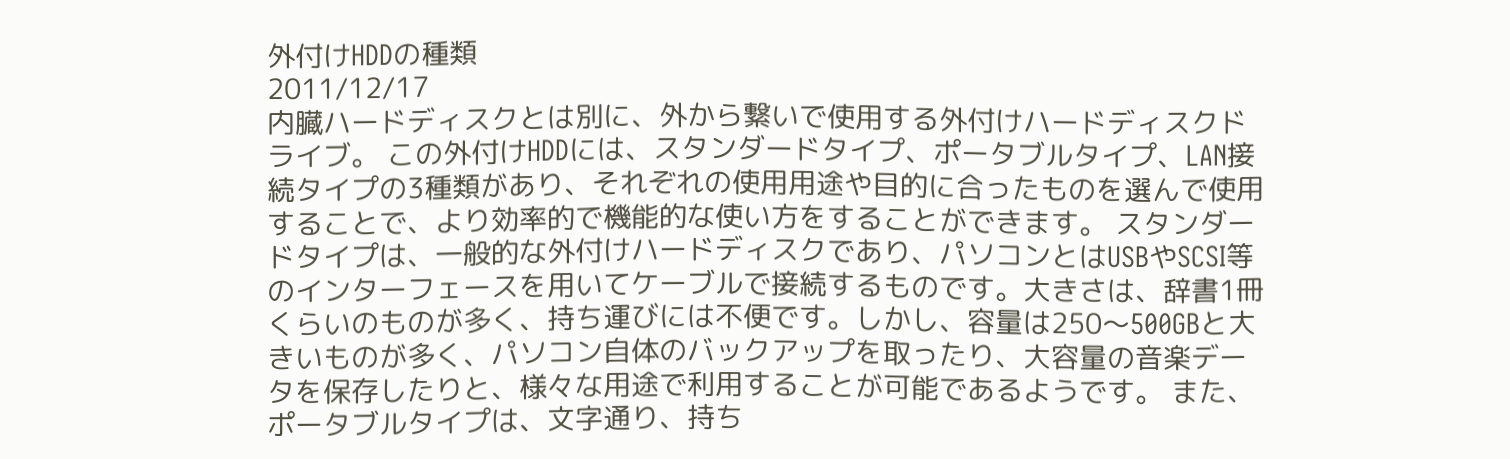外付けHDDの種類
2011/12/17
内臓ハードディスクとは別に、外から繋いで使用する外付けハードディスクドライブ。 この外付けHDDには、スタンダードタイプ、ポータブルタイプ、LAN接続タイプの3種類があり、それぞれの使用用途や目的に合ったものを選んで使用することで、より効率的で機能的な使い方をすることができます。 スタンダードタイプは、一般的な外付けハードディスクであり、パソコンとはUSBやSCSI等のインターフェースを用いてケーブルで接続するものです。大きさは、辞書1冊くらいのものが多く、持ち運びには不便です。しかし、容量は250〜500GBと大きいものが多く、パソコン自体のバックアップを取ったり、大容量の音楽データを保存したりと、様々な用途で利用することが可能であるようです。 また、ポータブルタイプは、文字通り、持ち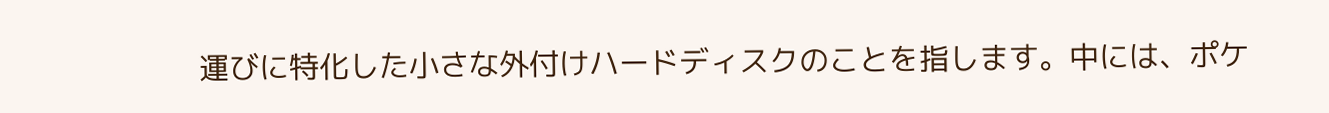運びに特化した小さな外付けハードディスクのことを指します。中には、ポケ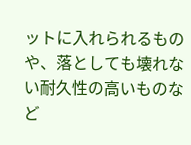ットに入れられるものや、落としても壊れない耐久性の高いものなど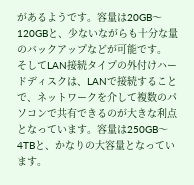があるようです。容量は20GB〜120GBと、少ないながらも十分な量のバックアップなどが可能です。 そしてLAN接続タイプの外付けハードディスクは、LANで接続することで、ネットワークを介して複数のパソコンで共有できるのが大きな利点となっています。容量は250GB〜4TBと、かなりの大容量となっています。